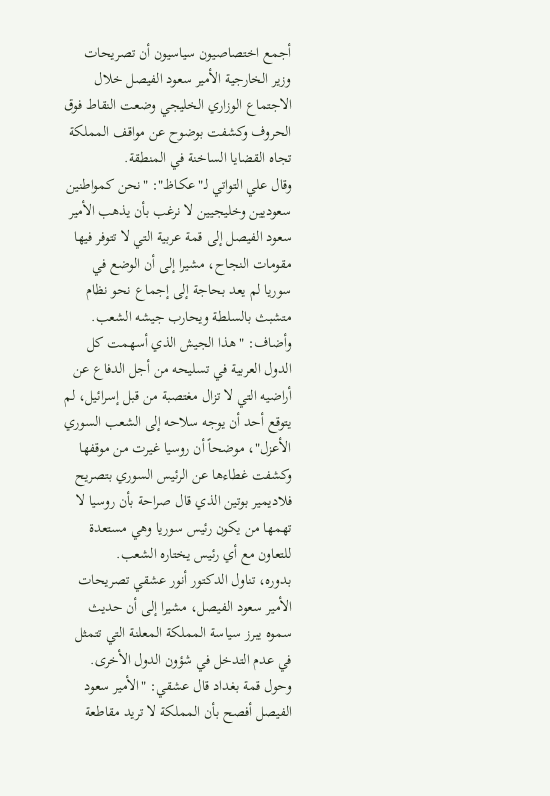أجمع اختصاصيون سياسيون أن تصريحات وزير الخارجية الأمير سعود الفيصل خلال الاجتماع الوزاري الخليجي وضعت النقاط فوق الحروف وكشفت بوضوح عن مواقف المملكة تجاه القضايا الساخنة في المنطقة.
وقال علي التواتي لـ"عكـاظ": "نحن كمواطنين سعوديين وخليجيين لا نرغب بأن يذهب الأمير سعود الفيصل إلى قمة عربية التي لا تتوفر فيها مقومات النجاح، مشيرا إلى أن الوضع في سوريا لم يعد بحاجة إلى إجماع نحو نظام متشبث بالسلطة ويحارب جيشه الشعب.
وأضاف: "هذا الجيش الذي أسهمت كل الدول العربية في تسليحه من أجل الدفاع عن أراضيه التي لا تزال مغتصبة من قبل إسرائيل، لم يتوقع أحد أن يوجه سلاحه إلى الشعب السوري الأعزل"، موضحاً أن روسيا غيرت من موقفها وكشفت غطاءها عن الرئيس السوري بتصريح فلاديمير بوتين الذي قال صراحة بأن روسيا لا تهمها من يكون رئيس سوريا وهي مستعدة للتعاون مع أي رئيس يختاره الشعب.
بدوره، تناول الدكتور أنور عشقي تصريحات الأمير سعود الفيصل، مشيرا إلى أن حديث سموه يبرز سياسة المملكة المعلنة التي تتمثل في عدم التدخل في شؤون الدول الأخرى.
وحول قمة بغداد قال عشقي: "الأمير سعود الفيصل أفصح بأن المملكة لا تريد مقاطعة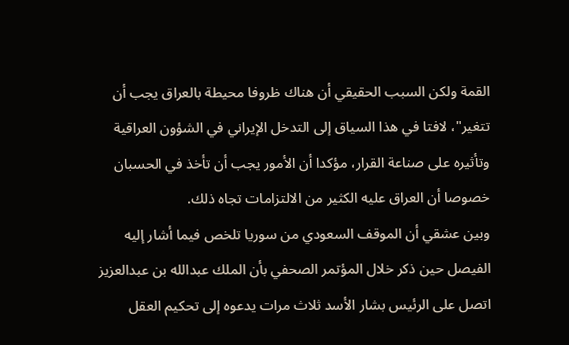القمة ولكن السبب الحقيقي أن هناك ظروفا محيطة بالعراق يجب أن تتغير"، لافتا في هذا السياق إلى التدخل الإيراني في الشؤون العراقية وتأثيره على صناعة القرار، مؤكدا أن الأمور يجب أن تأخذ في الحسبان خصوصا أن العراق عليه الكثير من الالتزامات تجاه ذلك.
وبين عشقي أن الموقف السعودي من سوريا تلخص فيما أشار إليه الفيصل حين ذكر خلال المؤتمر الصحفي بأن الملك عبدالله بن عبدالعزيز اتصل على الرئيس بشار الأسد ثلاث مرات يدعوه إلى تحكيم العقل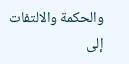والحكمة والالتفات إلى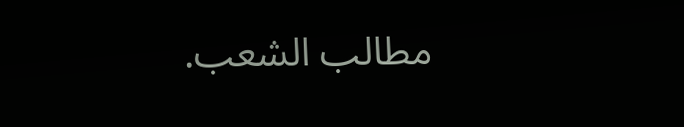مطالب الشعب.